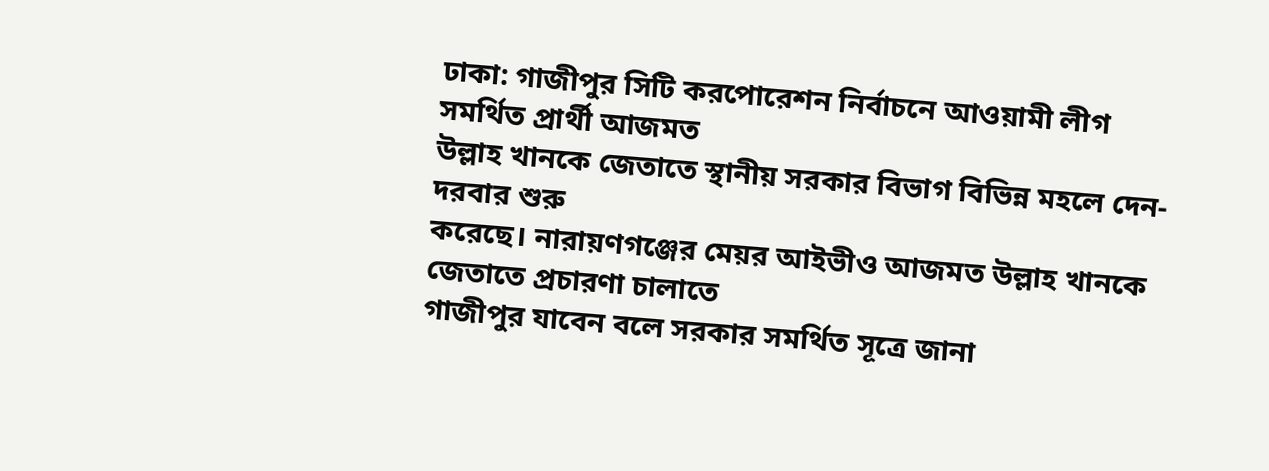ঢাকা: গাজীপুর সিটি করপোরেশন নির্বাচনে আওয়ামী লীগ সমর্থিত প্রার্থী আজমত
উল্লাহ খানকে জেতাতে স্থানীয় সরকার বিভাগ বিভিন্ন মহলে দেন-দরবার শুরু
করেছে। নারায়ণগঞ্জের মেয়র আইভীও আজমত উল্লাহ খানকে জেতাতে প্রচারণা চালাতে
গাজীপুর যাবেন বলে সরকার সমর্থিত সূত্রে জানা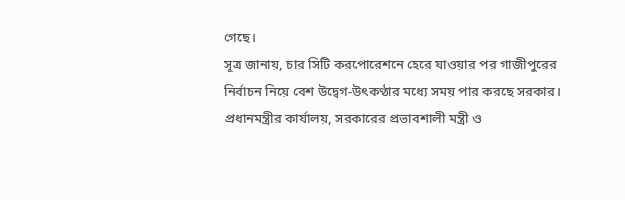গেছে।
সূত্র জানায়, চার সিটি করপোরেশনে হেরে যাওয়ার পর গাজীপুরের নির্বাচন নিয়ে বেশ উদ্বেগ-উৎকণ্ঠার মধ্যে সময় পার করছে সরকার। প্রধানমন্ত্রীর কার্যালয়, সরকারের প্রভাবশালী মন্ত্রী ও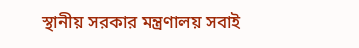স্থানীয় সরকার মন্ত্রণালয় সবাই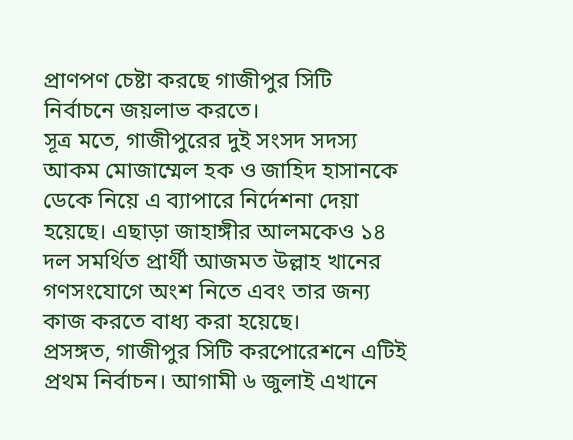প্রাণপণ চেষ্টা করছে গাজীপুর সিটি নির্বাচনে জয়লাভ করতে।
সূত্র মতে, গাজীপুরের দুই সংসদ সদস্য আকম মোজাম্মেল হক ও জাহিদ হাসানকে ডেকে নিয়ে এ ব্যাপারে নির্দেশনা দেয়া হয়েছে। এছাড়া জাহাঙ্গীর আলমকেও ১৪ দল সমর্থিত প্রার্থী আজমত উল্লাহ খানের গণসংযোগে অংশ নিতে এবং তার জন্য কাজ করতে বাধ্য করা হয়েছে।
প্রসঙ্গত, গাজীপুর সিটি করপোরেশনে এটিই প্রথম নির্বাচন। আগামী ৬ জুলাই এখানে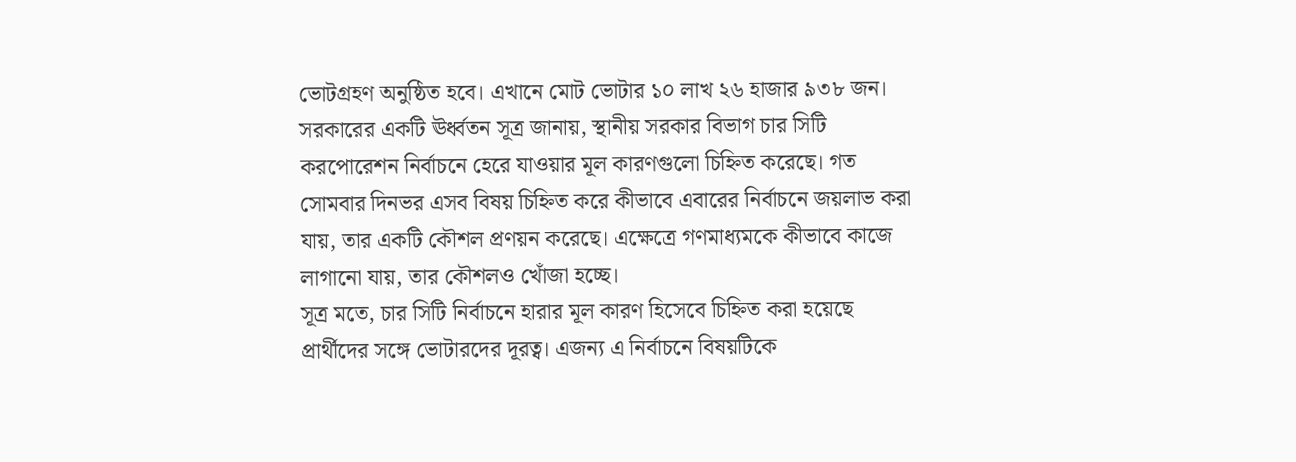ভোটগ্রহণ অনুষ্ঠিত হবে। এখানে মোট ভোটার ১০ লাখ ২৬ হাজার ৯৩৮ জন।
সরকারের একটি ঊর্ধ্বতন সূত্র জানায়, স্থানীয় সরকার বিভাগ চার সিটি করপোরেশন নির্বাচনে হেরে যাওয়ার মূল কারণগুলো চিহ্নিত করেছে। গত সোমবার দিনভর এসব বিষয় চিহ্নিত করে কীভাবে এবারের নির্বাচনে জয়লাভ করা যায়, তার একটি কৌশল প্রণয়ন করেছে। এক্ষেত্রে গণমাধ্যমকে কীভাবে কাজে লাগানো যায়, তার কৌশলও খোঁজা হচ্ছে।
সূত্র মতে, চার সিটি নির্বাচনে হারার মূল কারণ হিসেবে চিহ্নিত করা হয়েছে প্রার্থীদের সঙ্গে ভোটারদের দূরত্ব। এজন্য এ নির্বাচনে বিষয়টিকে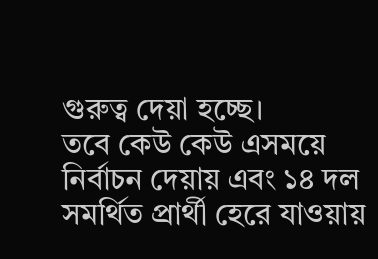গুরুত্ব দেয়া হচ্ছে।
তবে কেউ কেউ এসময়ে নির্বাচন দেয়ায় এবং ১৪ দল সমর্থিত প্রার্থী হেরে যাওয়ায়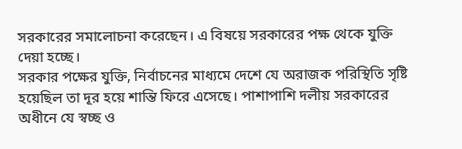সরকারের সমালোচনা করেছেন। এ বিষয়ে সরকারের পক্ষ থেকে যুক্তি দেয়া হচ্ছে।
সরকার পক্ষের যুক্তি, নির্বাচনের মাধ্যমে দেশে যে অরাজক পরিস্থিতি সৃষ্টি হয়েছিল তা দূর হয়ে শান্তি ফিরে এসেছে। পাশাপাশি দলীয় সরকারের অধীনে যে স্বচ্ছ ও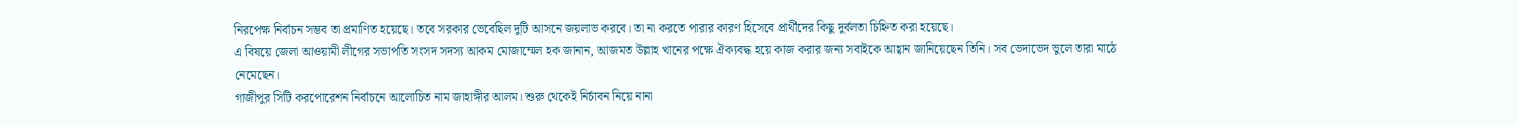নিরপেক্ষ নির্বাচন সম্ভব তা প্রমাণিত হয়েছে। তবে সরকার ভেবেছিল দুটি আসনে জয়লাভ করবে। তা না করতে পারার কারণ হিসেবে প্রার্থীদের কিছু দুর্বলতা চিহ্নিত করা হয়েছে।
এ বিষয়ে জেলা আওয়ামী লীগের সভাপতি সংসদ সদস্য আকম মোজাম্মেল হক জানান, আজমত উল্লাহ খানের পক্ষে ঐক্যবদ্ধ হয়ে কাজ করার জন্য সবাইকে আহ্বান জানিয়েছেন তিনি। সব ভেদাভেদ ভুলে তারা মাঠে নেমেছেন।
গাজীপুর সিটি করপোরেশন নির্বাচনে আলোচিত নাম জাহাঙ্গীর আলম। শুরু থেকেই নির্চাবন নিয়ে নানা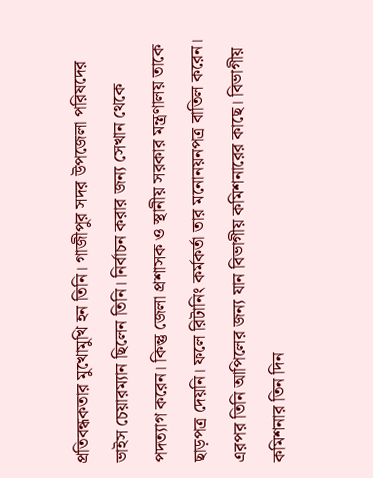প্রতিবন্ধকতার মুখোমুখি হন তিনি। গাজীপুর সদর উপজেলা পরিষদের ভাইস চেয়ারম্যান ছিলেন তিনি। নির্বাচন করার জন্য সেখান থেকে পদত্যাগ করেন। কিন্তু জেলা প্রশাসক ও স্থানীয় সরকার মন্ত্রণালয় তাকে ছাড়পত্র দেয়নি। ফলে রিটানিং কর্মকর্তা তার মনোনয়নপত্র বাতিল করেন। এরপর তিনি আপিলের জন্য যান বিভাগীয় কমিশনারের কাছে। বিভাগীয় কমিশনার তিন দিন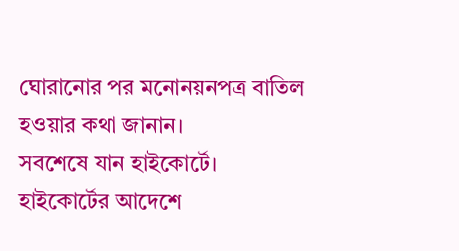ঘোরানোর পর মনোনয়নপত্র বাতিল হওয়ার কথা জানান।
সবশেষে যান হাইকোর্টে। হাইকোর্টের আদেশে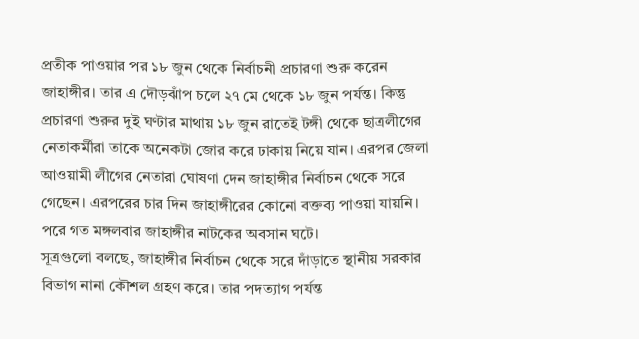প্রতীক পাওয়ার পর ১৮ জুন থেকে নির্বাচনী প্রচারণা শুরু করেন জাহাঙ্গীর। তার এ দৌড়ঝাঁপ চলে ২৭ মে থেকে ১৮ জুন পর্যন্ত। কিন্তু প্রচারণা শুরুর দুই ঘণ্টার মাথায় ১৮ জুন রাতেই টঙ্গী থেকে ছাত্রলীগের নেতাকর্মীরা তাকে অনেকটা জোর করে ঢাকায় নিয়ে যান। এরপর জেলা আওয়ামী লীগের নেতারা ঘোষণা দেন জাহাঙ্গীর নির্বাচন থেকে সরে গেছেন। এরপরের চার দিন জাহাঙ্গীরের কোনো বক্তব্য পাওয়া যায়নি। পরে গত মঙ্গলবার জাহাঙ্গীর নাটকের অবসান ঘটে।
সূত্রগুলো বলছে, জাহাঙ্গীর নির্বাচন থেকে সরে দাঁড়াতে স্থানীয় সরকার বিভাগ নানা কৌশল গ্রহণ করে। তার পদত্যাগ পর্যন্ত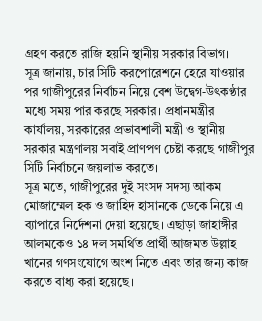গ্রহণ করতে রাজি হয়নি স্থানীয় সরকার বিভাগ।
সূত্র জানায়, চার সিটি করপোরেশনে হেরে যাওয়ার পর গাজীপুরের নির্বাচন নিয়ে বেশ উদ্বেগ-উৎকণ্ঠার মধ্যে সময় পার করছে সরকার। প্রধানমন্ত্রীর কার্যালয়, সরকারের প্রভাবশালী মন্ত্রী ও স্থানীয় সরকার মন্ত্রণালয় সবাই প্রাণপণ চেষ্টা করছে গাজীপুর সিটি নির্বাচনে জয়লাভ করতে।
সূত্র মতে, গাজীপুরের দুই সংসদ সদস্য আকম মোজাম্মেল হক ও জাহিদ হাসানকে ডেকে নিয়ে এ ব্যাপারে নির্দেশনা দেয়া হয়েছে। এছাড়া জাহাঙ্গীর আলমকেও ১৪ দল সমর্থিত প্রার্থী আজমত উল্লাহ খানের গণসংযোগে অংশ নিতে এবং তার জন্য কাজ করতে বাধ্য করা হয়েছে।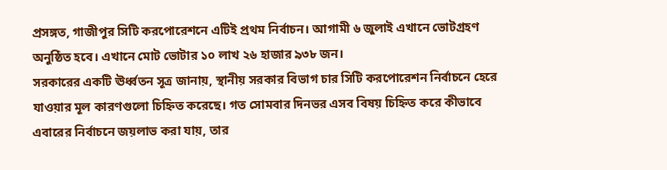প্রসঙ্গত, গাজীপুর সিটি করপোরেশনে এটিই প্রথম নির্বাচন। আগামী ৬ জুলাই এখানে ভোটগ্রহণ অনুষ্ঠিত হবে। এখানে মোট ভোটার ১০ লাখ ২৬ হাজার ৯৩৮ জন।
সরকারের একটি ঊর্ধ্বতন সূত্র জানায়, স্থানীয় সরকার বিভাগ চার সিটি করপোরেশন নির্বাচনে হেরে যাওয়ার মূল কারণগুলো চিহ্নিত করেছে। গত সোমবার দিনভর এসব বিষয় চিহ্নিত করে কীভাবে এবারের নির্বাচনে জয়লাভ করা যায়, তার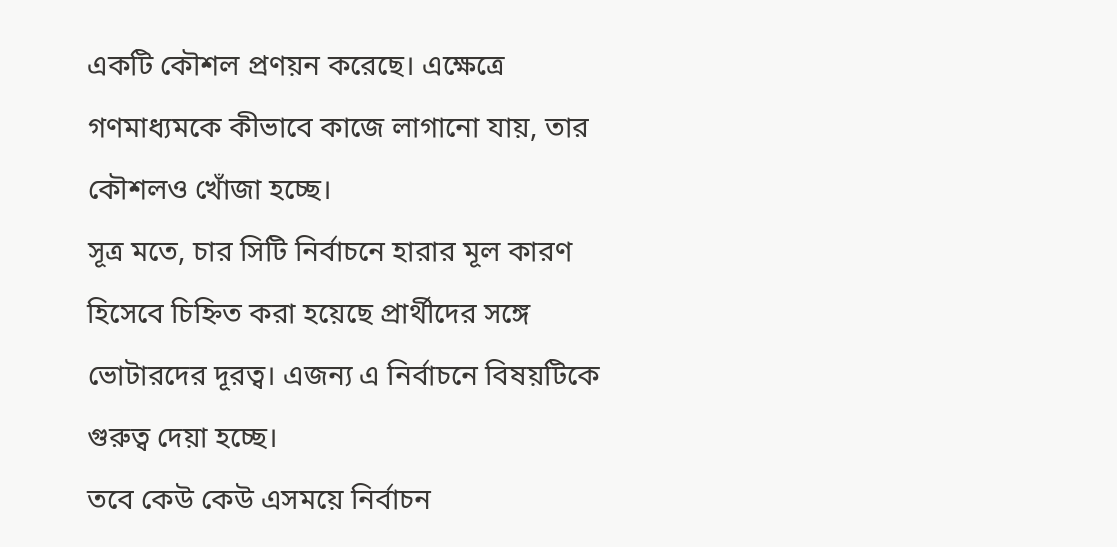একটি কৌশল প্রণয়ন করেছে। এক্ষেত্রে গণমাধ্যমকে কীভাবে কাজে লাগানো যায়, তার কৌশলও খোঁজা হচ্ছে।
সূত্র মতে, চার সিটি নির্বাচনে হারার মূল কারণ হিসেবে চিহ্নিত করা হয়েছে প্রার্থীদের সঙ্গে ভোটারদের দূরত্ব। এজন্য এ নির্বাচনে বিষয়টিকে গুরুত্ব দেয়া হচ্ছে।
তবে কেউ কেউ এসময়ে নির্বাচন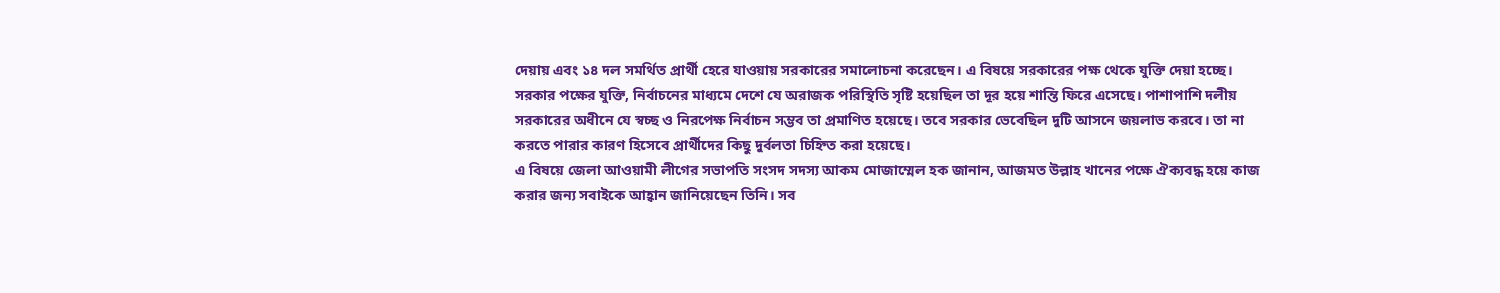দেয়ায় এবং ১৪ দল সমর্থিত প্রার্থী হেরে যাওয়ায় সরকারের সমালোচনা করেছেন। এ বিষয়ে সরকারের পক্ষ থেকে যুক্তি দেয়া হচ্ছে।
সরকার পক্ষের যুক্তি, নির্বাচনের মাধ্যমে দেশে যে অরাজক পরিস্থিতি সৃষ্টি হয়েছিল তা দূর হয়ে শান্তি ফিরে এসেছে। পাশাপাশি দলীয় সরকারের অধীনে যে স্বচ্ছ ও নিরপেক্ষ নির্বাচন সম্ভব তা প্রমাণিত হয়েছে। তবে সরকার ভেবেছিল দুটি আসনে জয়লাভ করবে। তা না করতে পারার কারণ হিসেবে প্রার্থীদের কিছু দুর্বলতা চিহ্নিত করা হয়েছে।
এ বিষয়ে জেলা আওয়ামী লীগের সভাপতি সংসদ সদস্য আকম মোজাম্মেল হক জানান, আজমত উল্লাহ খানের পক্ষে ঐক্যবদ্ধ হয়ে কাজ করার জন্য সবাইকে আহ্বান জানিয়েছেন তিনি। সব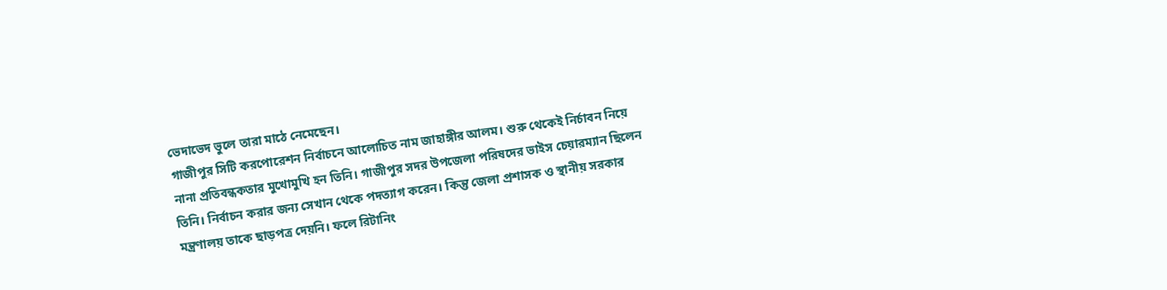ভেদাভেদ ভুলে তারা মাঠে নেমেছেন।
গাজীপুর সিটি করপোরেশন নির্বাচনে আলোচিত নাম জাহাঙ্গীর আলম। শুরু থেকেই নির্চাবন নিয়ে নানা প্রতিবন্ধকতার মুখোমুখি হন তিনি। গাজীপুর সদর উপজেলা পরিষদের ভাইস চেয়ারম্যান ছিলেন তিনি। নির্বাচন করার জন্য সেখান থেকে পদত্যাগ করেন। কিন্তু জেলা প্রশাসক ও স্থানীয় সরকার মন্ত্রণালয় তাকে ছাড়পত্র দেয়নি। ফলে রিটানিং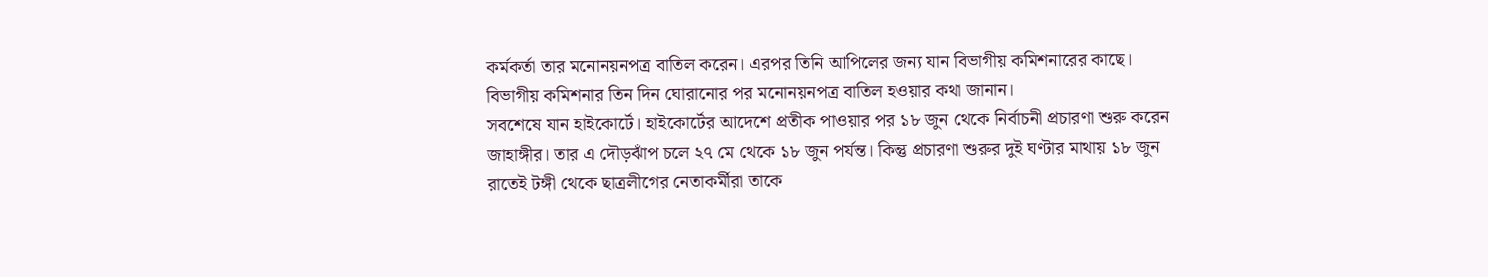কর্মকর্তা তার মনোনয়নপত্র বাতিল করেন। এরপর তিনি আপিলের জন্য যান বিভাগীয় কমিশনারের কাছে। বিভাগীয় কমিশনার তিন দিন ঘোরানোর পর মনোনয়নপত্র বাতিল হওয়ার কথা জানান।
সবশেষে যান হাইকোর্টে। হাইকোর্টের আদেশে প্রতীক পাওয়ার পর ১৮ জুন থেকে নির্বাচনী প্রচারণা শুরু করেন জাহাঙ্গীর। তার এ দৌড়ঝাঁপ চলে ২৭ মে থেকে ১৮ জুন পর্যন্ত। কিন্তু প্রচারণা শুরুর দুই ঘণ্টার মাথায় ১৮ জুন রাতেই টঙ্গী থেকে ছাত্রলীগের নেতাকর্মীরা তাকে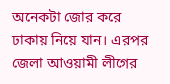অনেকটা জোর করে ঢাকায় নিয়ে যান। এরপর জেলা আওয়ামী লীগের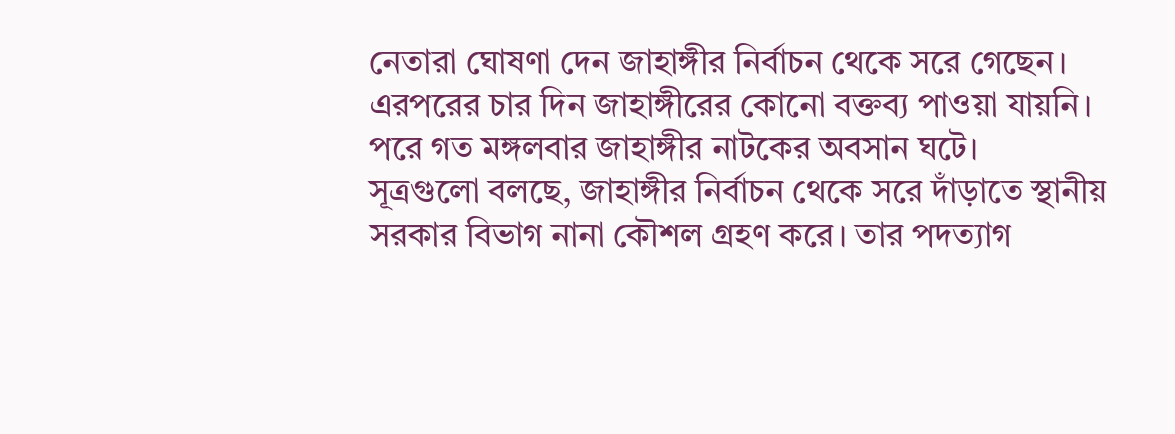নেতারা ঘোষণা দেন জাহাঙ্গীর নির্বাচন থেকে সরে গেছেন। এরপরের চার দিন জাহাঙ্গীরের কোনো বক্তব্য পাওয়া যায়নি। পরে গত মঙ্গলবার জাহাঙ্গীর নাটকের অবসান ঘটে।
সূত্রগুলো বলছে, জাহাঙ্গীর নির্বাচন থেকে সরে দাঁড়াতে স্থানীয় সরকার বিভাগ নানা কৌশল গ্রহণ করে। তার পদত্যাগ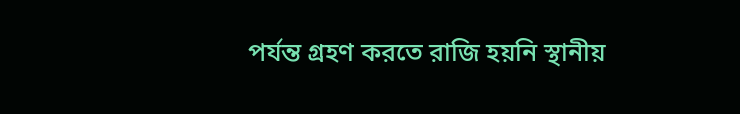পর্যন্ত গ্রহণ করতে রাজি হয়নি স্থানীয়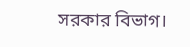সরকার বিভাগ।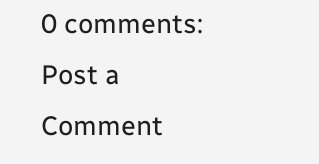0 comments:
Post a Comment